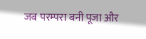जब परम्परा बनी पूजा और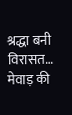श्रद्धा बनी विरासत… मेवाड़ की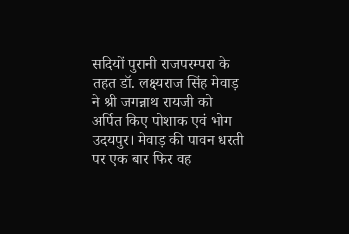सदियों पुरानी राजपरम्परा के तहत डॉ. लक्ष्यराज सिंह मेवाड़ ने श्री जगन्नाथ रायजी को अर्पित किए पोशाक एवं भोग
उदयपुर। मेवाड़ की पावन धरती पर एक बार फिर वह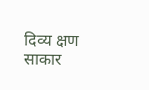दिव्य क्षण साकार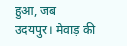हुआ, जब
उदयपुर। मेवाड़ की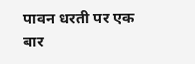पावन धरती पर एक बार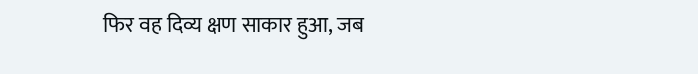फिर वह दिव्य क्षण साकार हुआ, जब